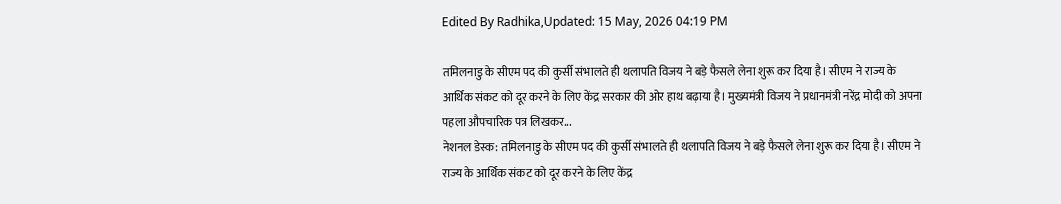Edited By Radhika,Updated: 15 May, 2026 04:19 PM

तमिलनाडु के सीएम पद की कुर्सी संभालते ही थलापति विजय ने बड़े फैसले लेना शुरू कर दिया है। सीएम ने राज्य के आर्थिक संकट को दूर करने के लिए केंद्र सरकार की ओर हाथ बढ़ाया है। मुख्यमंत्री विजय ने प्रधानमंत्री नरेंद्र मोदी को अपना पहला औपचारिक पत्र लिखकर...
नेशनल डेस्क: तमिलनाडु के सीएम पद की कुर्सी संभालते ही थलापति विजय ने बड़े फैसले लेना शुरू कर दिया है। सीएम ने राज्य के आर्थिक संकट को दूर करने के लिए केंद्र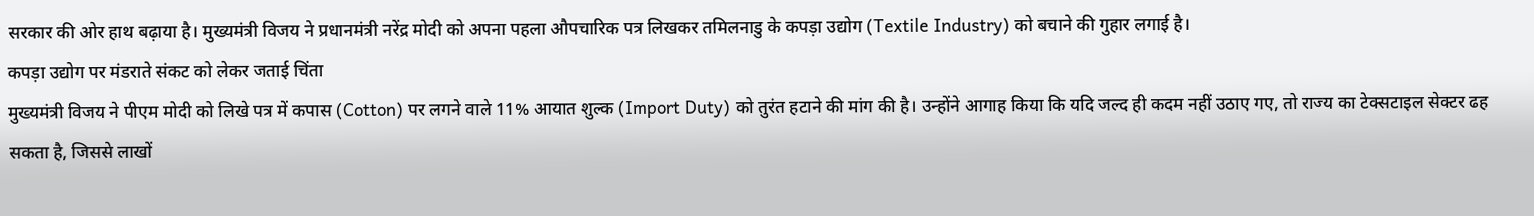सरकार की ओर हाथ बढ़ाया है। मुख्यमंत्री विजय ने प्रधानमंत्री नरेंद्र मोदी को अपना पहला औपचारिक पत्र लिखकर तमिलनाडु के कपड़ा उद्योग (Textile Industry) को बचाने की गुहार लगाई है।
कपड़ा उद्योग पर मंडराते संकट को लेकर जताई चिंता
मुख्यमंत्री विजय ने पीएम मोदी को लिखे पत्र में कपास (Cotton) पर लगने वाले 11% आयात शुल्क (Import Duty) को तुरंत हटाने की मांग की है। उन्होंने आगाह किया कि यदि जल्द ही कदम नहीं उठाए गए, तो राज्य का टेक्सटाइल सेक्टर ढह सकता है, जिससे लाखों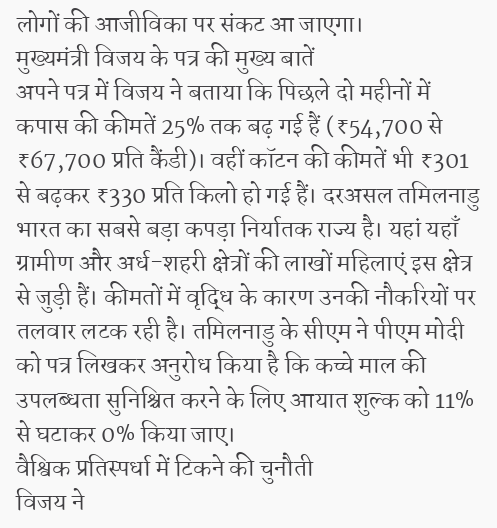लोगों की आजीविका पर संकट आ जाएगा।
मुख्यमंत्री विजय के पत्र की मुख्य बातें
अपने पत्र में विजय ने बताया कि पिछले दो महीनों में कपास की कीमतें 25% तक बढ़ गई हैं (₹54,700 से ₹67,700 प्रति कैंडी)। वहीं कॉटन की कीमतें भी ₹301 से बढ़कर ₹330 प्रति किलो हो गई हैं। दरअसल तमिलनाडु भारत का सबसे बड़ा कपड़ा निर्यातक राज्य है। यहां यहाँ ग्रामीण और अर्ध-शहरी क्षेत्रों की लाखों महिलाएं इस क्षेत्र से जुड़ी हैं। कीमतों में वृद्धि के कारण उनकी नौकरियों पर तलवार लटक रही है। तमिलनाडु के सीएम ने पीएम मोदी को पत्र लिखकर अनुरोध किया है कि कच्चे माल की उपलब्धता सुनिश्चित करने के लिए आयात शुल्क को 11% से घटाकर 0% किया जाए।
वैश्विक प्रतिस्पर्धा में टिकने की चुनौती
विजय ने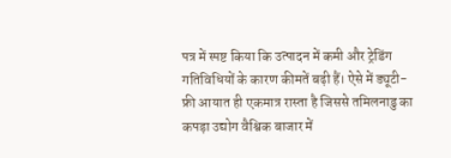पत्र में स्पष्ट किया कि उत्पादन में कमी और ट्रेडिंग गतिविधियों के कारण कीमतें बढ़ी हैं। ऐसे में ड्यूटी-फ्री आयात ही एकमात्र रास्ता है जिससे तमिलनाडु का कपड़ा उद्योग वैश्विक बाजार में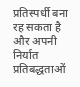प्रतिस्पर्धी बना रह सकता है और अपनी निर्यात प्रतिबद्धताओं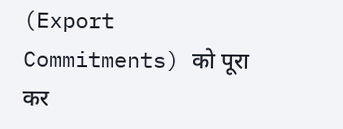(Export Commitments) को पूरा कर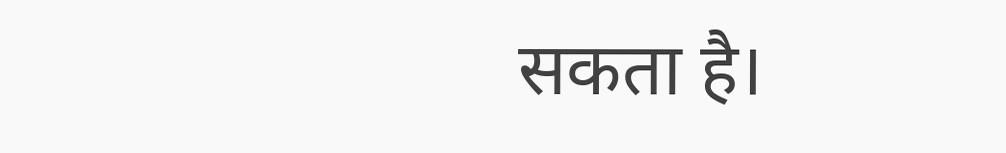सकता है।